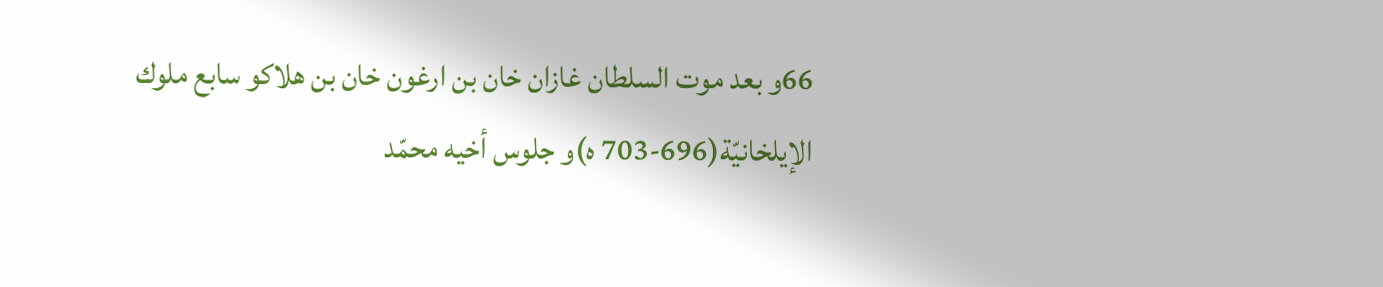66و بعد موت السلطان غازان خان بن ارغون خان بن هلاكو سابع ملوك الإيلخانيّة(696-703 ه)و جلوس أخيه محمّد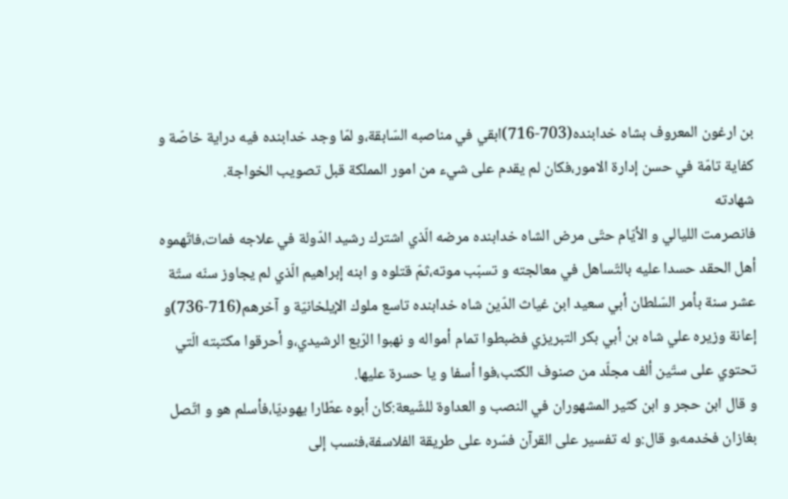بن ارغون المعروف بشاه خدابنده(703-716)ابقي في مناصبه السّابقة،و لمّا وجد خدابنده فيه دراية خاصّة و كفاية تامّة في حسن إدارة الامور،فكان لم يقدم على شيء من امور المملكة قبل تصويب الخواجة.
شهادته
فانصرمت الليالي و الأيّام حتّى مرض الشاه خدابنده مرضه الّذي اشترك رشيد الدّولة في علاجه فمات،فاتّهموه أهل الحقد حسدا عليه بالتّساهل في معالجته و تسبّب موته،ثمّ قتلوه و ابنه إبراهيم الّذي لم يجاوز سنّه ستّة عشر سنة بأمر السّلطان أبي سعيد ابن غياث الدّين شاه خدابنده تاسع ملوك الإيلخانيّة و آخرهم(716-736)و إعانة وزيره علي شاه بن أبي بكر التبريزي فضبطوا تمام أمواله و نهبوا الرّبع الرشيدي،و أحرقوا مكتبته الّتي تحتوي على ستّين ألف مجلّد من صنوف الكتب،فوا أسفا و يا حسرة عليها.
و قال ابن حجر و ابن كثير المشهوران في النصب و العداوة للشّيعة:كان أبوه عطّارا يهوديّا،فأسلم هو و اتّصل بغازان فخدمه،و قال:و له تفسير على القرآن فسّره على طريقة الفلاسفة،فنسب إلى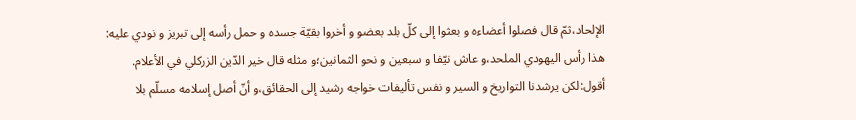الإلحاد،ثمّ قال فصلوا أعضاءه و بعثوا إلى كلّ بلد بعضو و أخروا بقيّة جسده و حمل رأسه إلى تبريز و نودي عليه:
هذا رأس اليهودي الملحد،و عاش نيّفا و سبعين و نحو الثمانين؛و مثله قال خير الدّين الزركلي في الأعلام.
أقول:لكن يرشدنا التواريخ و السير و نفس تأليفات خواجه رشيد إلى الحقائق،و أنّ أصل إسلامه مسلّم بلا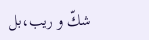شكّ و ريب،بل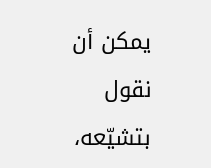يمكن أن نقول بتشيّعه،